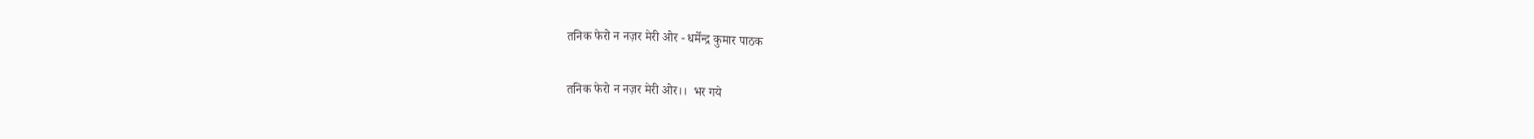तनिक फेरो न नज़र मेरी ओर - धर्मेन्द्र कुमार पाठक

तनिक फेरो न नज़र मेरी ओर।।  भर गये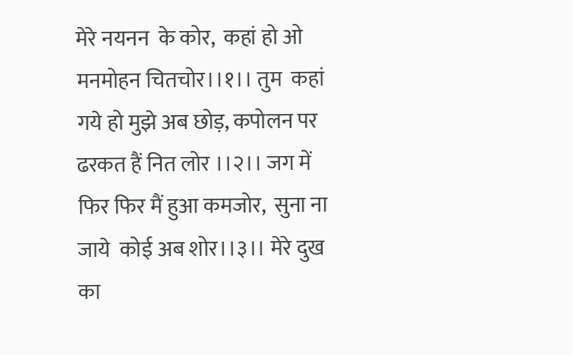मेरे नयनन  के कोर,  कहां हो ओ मनमोहन चितचोर।।१।। तुम  कहां गये हो मुझे अब छोड़, कपोलन पर  ढरकत हैं नित लोर ।।२।। जग में फिर फिर मैं हुआ कमजोर,  सुना ना जाये  कोई अब शोर।।३।। मेरे दुख का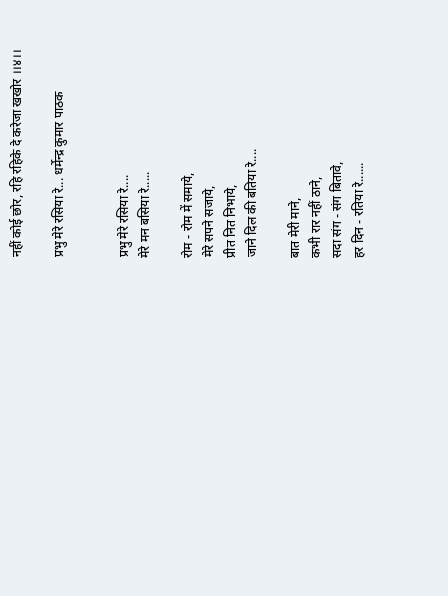नहीं कोई छोर, रहि रहिके दे करेजा खखोर ।।४।।

प्रभु मेरे रसिया रे... धर्मेन्द्र कुमार पाठक


प्रभु मेरे रसिया रे....
मेरे मन बसिया रे.....

रोम - रोम में समाये,
मेरे सपने सजाये,
प्रीत नित निभाये,
जाने दिल की बतिया रे....

बात मेरी माने,
कभी रार नहीं ठाने,
सदा संग - संग बितावे,
हर दिन - रतिया रे......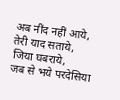अब नींद नहीं आये,
तेरी याद सताये,
जिया घबराये,
जब से भये परदेसिया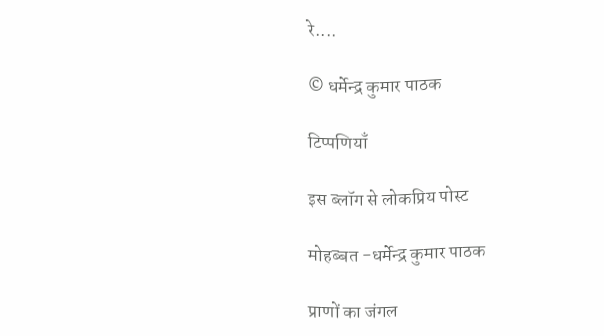रे....

© धर्मेन्द्र कुमार पाठक

टिप्पणियाँ

इस ब्लॉग से लोकप्रिय पोस्ट

मोहब्बत -धर्मेन्द्र कुमार पाठक

प्राणों का जंगल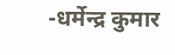-धर्मेन्द्र कुमार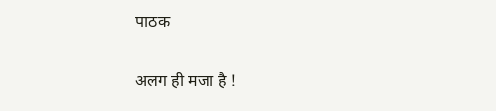पाठक

अलग ही मजा है !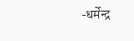-धर्मेन्द्र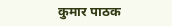कुमार पाठक